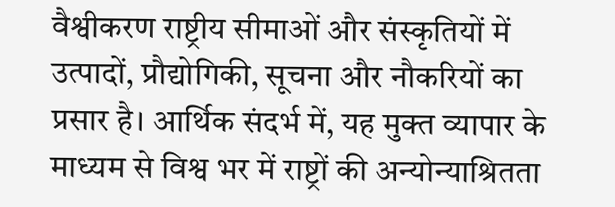वैश्वीकरण राष्ट्रीय सीमाओं और संस्कृतियों में उत्पादों, प्रौद्योगिकी, सूचना और नौकरियों का प्रसार है। आर्थिक संदर्भ में, यह मुक्त व्यापार के माध्यम से विश्व भर में राष्ट्रों की अन्योन्याश्रितता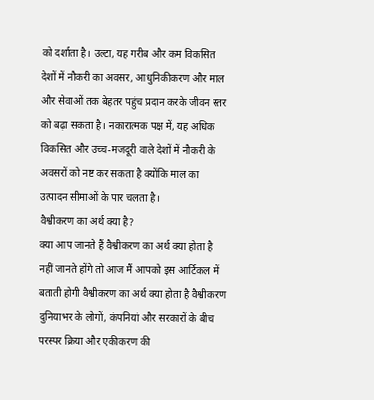को दर्शाता है। उल्टा, यह गरीब और कम विकसित देशों में नौकरी का अवसर, आधुनिकीकरण और माल और सेवाओं तक बेहतर पहुंच प्रदान करके जीवन स्तर को बढ़ा सकता है। नकारात्मक पक्ष में, यह अधिक विकसित और उच्च-मजदूरी वाले देशों में नौकरी के अवसरों को नष्ट कर सकता है क्योंकि माल का उत्पादन सीमाओं के पार चलता है।
वैश्वीकरण का अर्थ क्या है?
क्या आप जानते हैं वैश्वीकरण का अर्थ क्या होता है नहीं जानते होंगे तो आज मैं आपको इस आर्टिकल में बताती होगी वैश्वीकरण का अर्थ क्या होता है वैश्वीकरण दुनियाभर के लोगों, कंपनियां और सरकारों के बीच परस्पर क्रिया और एकीकरण की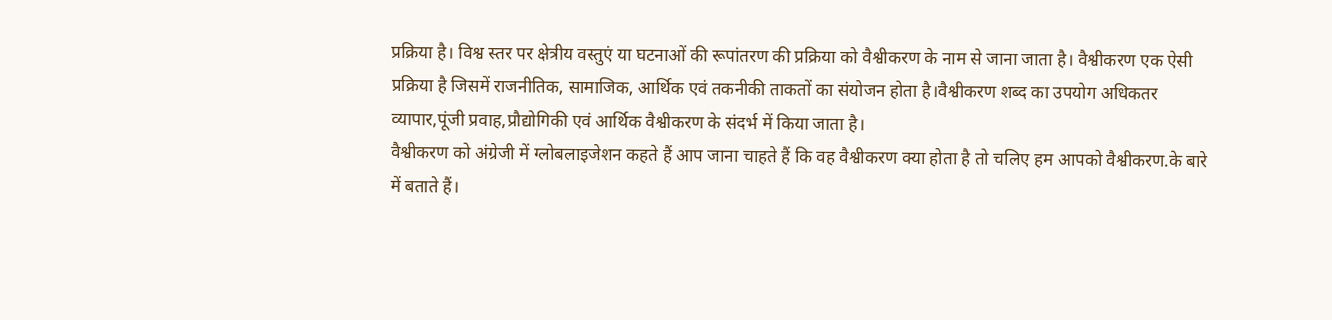प्रक्रिया है। विश्व स्तर पर क्षेत्रीय वस्तुएं या घटनाओं की रूपांतरण की प्रक्रिया को वैश्वीकरण के नाम से जाना जाता है। वैश्वीकरण एक ऐसी प्रक्रिया है जिसमें राजनीतिक, सामाजिक, आर्थिक एवं तकनीकी ताकतों का संयोजन होता है।वैश्वीकरण शब्द का उपयोग अधिकतर व्यापार,पूंजी प्रवाह,प्रौद्योगिकी एवं आर्थिक वैश्वीकरण के संदर्भ में किया जाता है।
वैश्वीकरण को अंग्रेजी में ग्लोबलाइजेशन कहते हैं आप जाना चाहते हैं कि वह वैश्वीकरण क्या होता है तो चलिए हम आपको वैश्वीकरण.के बारे में बताते हैं।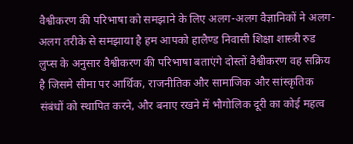वैश्वीकरण की परिभाषा को समझाने के लिए अलग-अलग वैज्ञानिकों ने अलग-अलग तरीके से समझाया है हम आपको हालैण्ड निवासी शिक्षा शास्त्री रुड लुप्स के अनुसार वैश्वीकरण की परिभाषा बताएंगे दोस्तों वैश्वीकरण वह सक्रिय है जिसमे सीमा पर आर्थिक, राजनीतिक और सामाजिक और सांस्कृतिक संबंधों को स्थापित करने, और बनाए रखने में भौगोलिक दूरी का कोई महत्व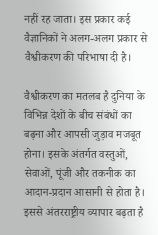नहीं रह जाता। इस प्रकार कई वैज्ञानिकों ने अलग-अलग प्रकार से वैश्वीकरण की परिभाषा दी है।

वैश्वीकरण का मतलब है दुनिया के विभिन्न देशों के बीच संबंधों का बढ़ना और आपसी जुड़ाव मजबूत होना। इसके अंतर्गत वस्तुओं, सेवाओं, पूंजी और तकनीक का आदान-प्रदान आसानी से होता है। इससे अंतरराष्ट्रीय व्यापार बढ़ता है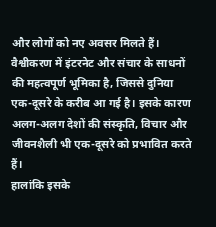और लोगों को नए अवसर मिलते हैं।
वैश्वीकरण में इंटरनेट और संचार के साधनों की महत्वपूर्ण भूमिका है, जिससे दुनिया एक-दूसरे के करीब आ गई है। इसके कारण अलग-अलग देशों की संस्कृति, विचार और जीवनशैली भी एक-दूसरे को प्रभावित करते हैं।
हालांकि इसके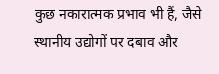कुछ नकारात्मक प्रभाव भी हैं, जैसे स्थानीय उद्योगों पर दबाव और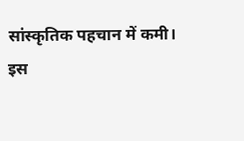सांस्कृतिक पहचान में कमी।
इस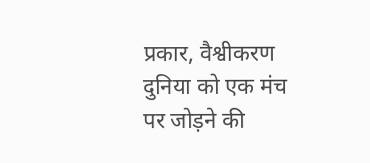प्रकार, वैश्वीकरण दुनिया को एक मंच पर जोड़ने की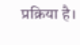प्रक्रिया है।